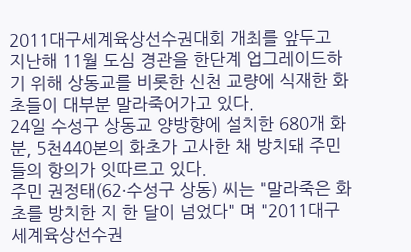2011대구세계육상선수권대회 개최를 앞두고 지난해 11월 도심 경관을 한단계 업그레이드하기 위해 상동교를 비롯한 신천 교량에 식재한 화초들이 대부분 말라죽어가고 있다.
24일 수성구 상동교 양방향에 설치한 680개 화분, 5천440본의 화초가 고사한 채 방치돼 주민들의 항의가 잇따르고 있다.
주민 권정태(62·수성구 상동) 씨는 "말라죽은 화초를 방치한 지 한 달이 넘었다" 며 "2011대구세계육상선수권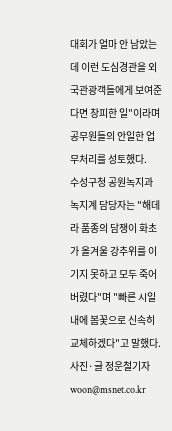대회가 얼마 안 남았는데 이런 도심경관을 외국관광객들에게 보여준다면 창피한 일"이라며 공무원들의 안일한 업무처리를 성토했다.
수성구청 공원녹지과 녹지계 담당자는 "해데라 품종의 담쟁이 화초가 올겨울 강추위를 이기지 못하고 모두 죽어버렸다"며 "빠른 시일 내에 봄꽃으로 신속히 교체하겠다"고 말했다.
사진·글 정운철기자 woon@msnet.co.kr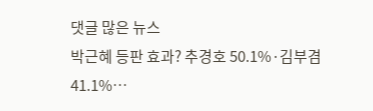댓글 많은 뉴스
박근혜 등판 효과? 추경호 50.1%·김부겸 41.1%…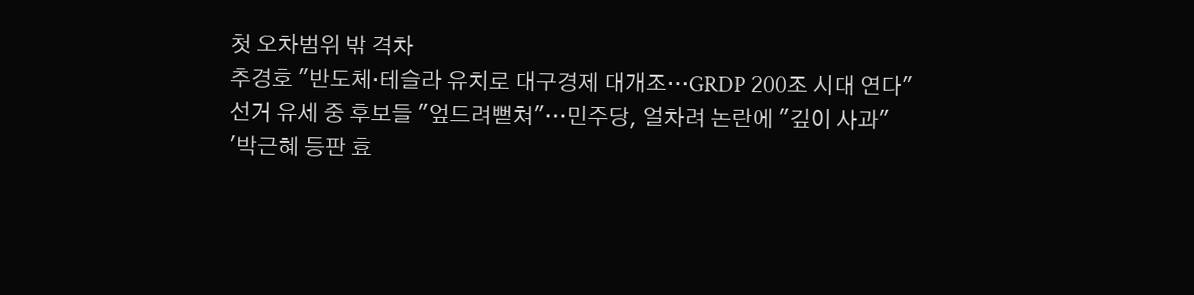첫 오차범위 밖 격차
추경호 "반도체·테슬라 유치로 대구경제 대개조…GRDP 200조 시대 연다"
선거 유세 중 후보들 "엎드려뻗쳐"…민주당, 얼차려 논란에 "깊이 사과"
'박근혜 등판 효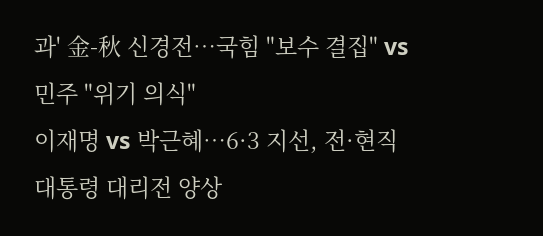과' 金-秋 신경전…국힘 "보수 결집" vs 민주 "위기 의식"
이재명 vs 박근혜…6·3 지선, 전·현직 대통령 대리전 양상